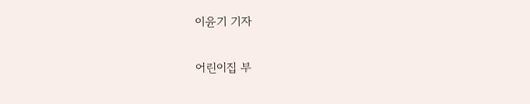이윤기 기자

어린이집 부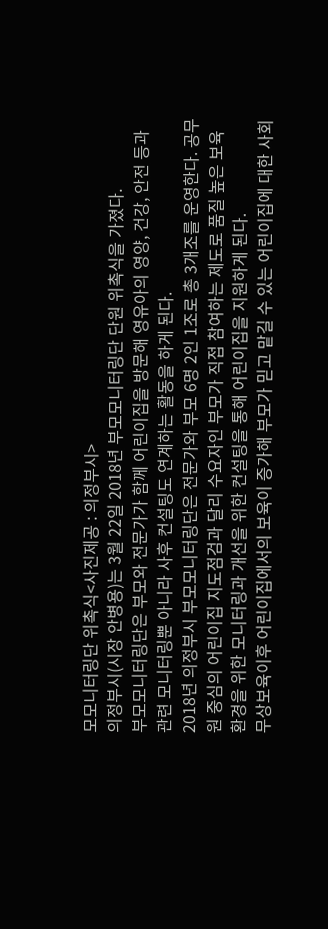모모니터링단 위촉식<사진제공 : 의정부시>
의정부시(시장 안병용)는 3월 22일 2018년 부모모니터링단 단원 위촉식을 가졌다.
부모모니터링단은 부모와 전문가가 함께 어린이집을 방문해 영유아의 영양, 건강, 안전 등과 관련 모니터링뿐 아니라 사후 컨설팅도 연계하는 활동을 하게 된다.
2018년 의정부시 부모모니터링단은 전문가와 부모 6명 2인 1조로 총 3개조를 운영한다. 공무원 중심의 어린이집 지도점검과 달리 수요자인 부모가 직접 참여하는 제도로 품질 높은 보육환경을 위한 모니터링과 개선을 위한 컨설팅을 통해 어린이집을 지원하게 된다.
무상보육이후 어린이집에서의 보육이 증가해 부모가 믿고 맡길 수 있는 어린이집에 대한 사회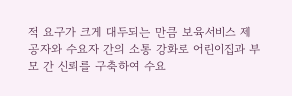적 요구가 크게 대두되는 만큼 보육서비스 제공자와 수요자 간의 소통 강화로 어린이집과 부모 간 신뢰를 구축하여 수요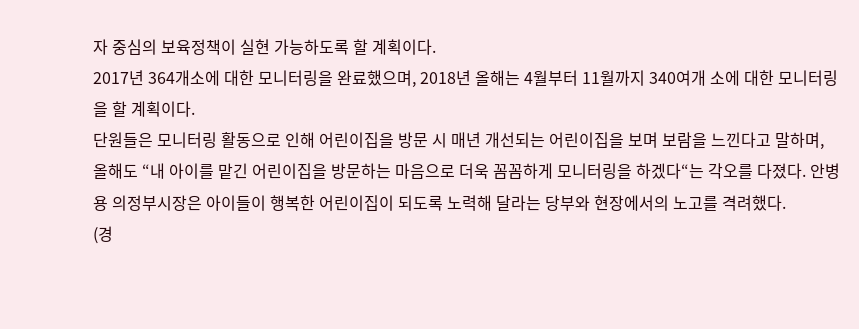자 중심의 보육정책이 실현 가능하도록 할 계획이다.
2017년 364개소에 대한 모니터링을 완료했으며, 2018년 올해는 4월부터 11월까지 340여개 소에 대한 모니터링을 할 계획이다.
단원들은 모니터링 활동으로 인해 어린이집을 방문 시 매년 개선되는 어린이집을 보며 보람을 느낀다고 말하며, 올해도 “내 아이를 맡긴 어린이집을 방문하는 마음으로 더욱 꼼꼼하게 모니터링을 하겠다“는 각오를 다졌다. 안병용 의정부시장은 아이들이 행복한 어린이집이 되도록 노력해 달라는 당부와 현장에서의 노고를 격려했다.
(경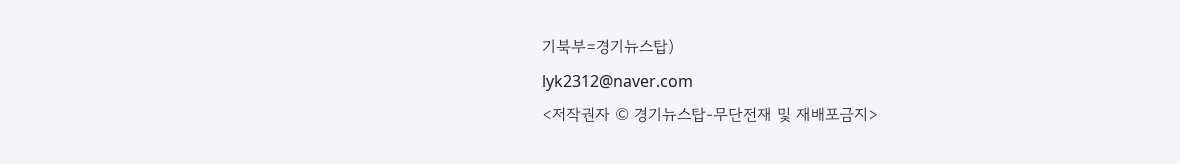기북부=경기뉴스탑)
lyk2312@naver.com
<저작권자 © 경기뉴스탑-무단전재 및 재배포금지>